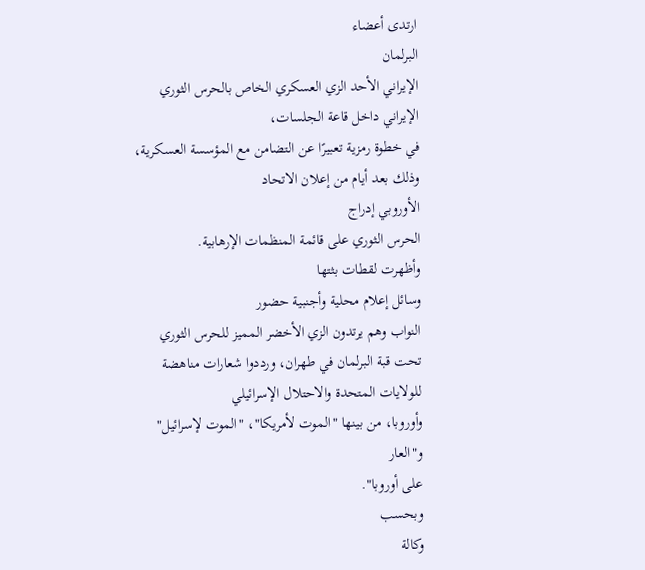ارتدى أعضاء
البرلمان
الإيراني الأحد الزي العسكري الخاص بالحرس الثوري الإيراني داخل قاعة الجلسات،
في خطوة رمزية تعبيرًا عن التضامن مع المؤسسة العسكرية، وذلك بعد أيام من إعلان الاتحاد
الأوروبي إدراج
الحرس الثوري على قائمة المنظمات الإرهابية.
وأظهرت لقطات بثتها
وسائل إعلام محلية وأجنبية حضور
النواب وهم يرتدون الزي الأخضر المميز للحرس الثوري
تحت قبة البرلمان في طهران، ورددوا شعارات مناهضة للولايات المتحدة والاحتلال الإسرائيلي
وأوروبا، من بينها "الموت لأمريكا"، "الموت لإسرائيل" و"العار
على أوروبا".
وبحسب
وكالة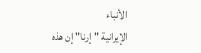الأنباء
الإيرانية "إرنا" إن هذه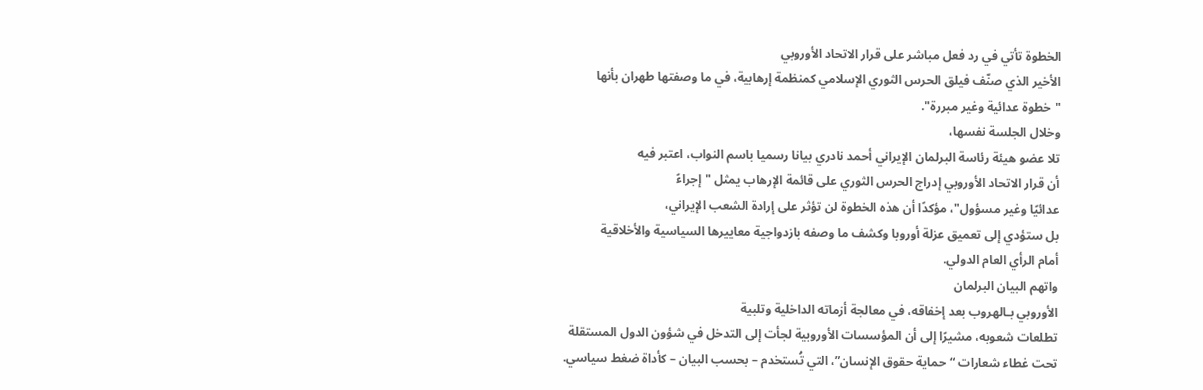الخطوة تأتي في رد فعل مباشر على قرار الاتحاد الأوروبي
الأخير الذي صنّف فيلق الحرس الثوري الإسلامي كمنظمة إرهابية، في ما وصفتها طهران بأنها
"خطوة عدائية وغير مبررة".
وخلال الجلسة نفسها،
تلا عضو هيئة رئاسة البرلمان الإيراني أحمد نادري بيانا رسميا باسم النواب، اعتبر فيه
أن قرار الاتحاد الأوروبي إدراج الحرس الثوري على قائمة الإرهاب يمثل "إجراءً
عدائيًا وغير مسؤول"، مؤكدًا أن هذه الخطوة لن تؤثر على إرادة الشعب الإيراني،
بل ستؤدي إلى تعميق عزلة أوروبا وكشف ما وصفه بازدواجية معاييرها السياسية والأخلاقية
أمام الرأي العام الدولي.
واتهم البيان البرلمان
الأوروبي بـالهروب بعد إخفاقه، في معالجة أزماته الداخلية وتلبية
تطلعات شعوبه، مشيرًا إلى أن المؤسسات الأوروبية لجأت إلى التدخل في شؤون الدول المستقلة
تحت غطاء شعارات “حماية حقوق الإنسان”، التي تُستخدم – بحسب البيان – كأداة ضغط سياسي.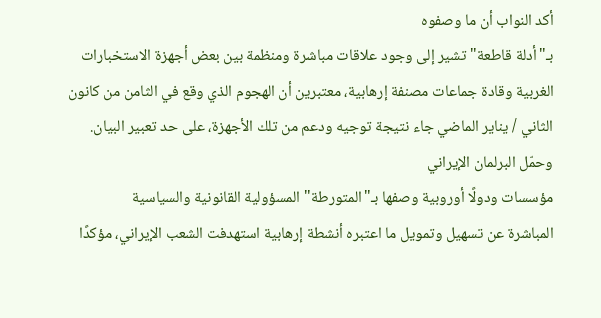أكد النواب أن ما وصفوه
بـ"أدلة قاطعة" تشير إلى وجود علاقات مباشرة ومنظمة بين بعض أجهزة الاستخبارات
الغربية وقادة جماعات مصنفة إرهابية، معتبرين أن الهجوم الذي وقع في الثامن من كانون
الثاني / يناير الماضي جاء نتيجة توجيه ودعم من تلك الأجهزة، على حد تعبير البيان.
وحمّل البرلمان الإيراني
مؤسسات ودولًا أوروبية وصفها بـ"المتورطة" المسؤولية القانونية والسياسية
المباشرة عن تسهيل وتمويل ما اعتبره أنشطة إرهابية استهدفت الشعب الإيراني، مؤكدًا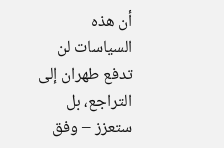أن هذه السياسات لن تدفع طهران إلى التراجع، بل ستعزز – وفق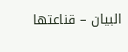البيان – قناعتها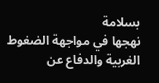بسلامة
نهجها في مواجهة الضغوط الغربية والدفاع عن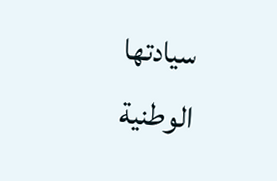سيادتها الوطنية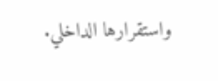واستقرارها الداخلي.